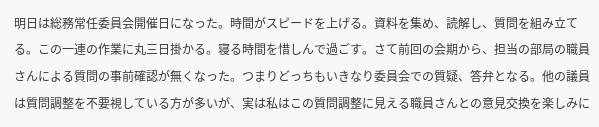明日は総務常任委員会開催日になった。時間がスピードを上げる。資料を集め、読解し、質問を組み立てる。この一連の作業に丸三日掛かる。寝る時間を惜しんで過ごす。さて前回の会期から、担当の部局の職員さんによる質問の事前確認が無くなった。つまりどっちもいきなり委員会での質疑、答弁となる。他の議員は質問調整を不要視している方が多いが、実は私はこの質問調整に見える職員さんとの意見交換を楽しみに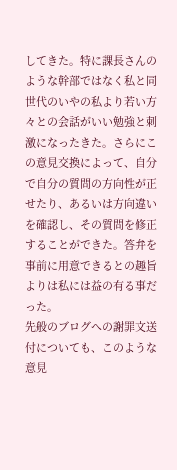してきた。特に課長さんのような幹部ではなく私と同世代のいやの私より若い方々との会話がいい勉強と刺激になったきた。さらにこの意見交換によって、自分で自分の質問の方向性が正せたり、あるいは方向違いを確認し、その質問を修正することができた。答弁を事前に用意できるとの趣旨よりは私には益の有る事だった。
先般のブログへの謝罪文送付についても、このような意見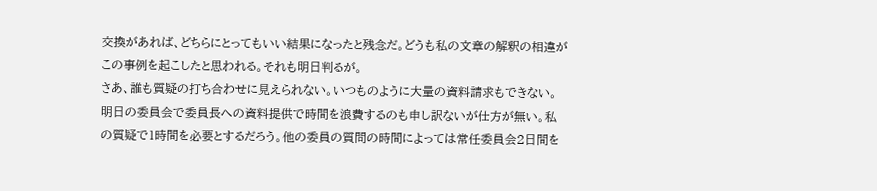交換があれば、どちらにとってもいい結果になったと残念だ。どうも私の文章の解釈の相違がこの事例を起こしたと思われる。それも明日判るが。
さあ、誰も質疑の打ち合わせに見えられない。いつものように大量の資料請求もできない。明日の委員会で委員長への資料提供で時間を浪費するのも申し訳ないが仕方が無い。私の質疑で1時間を必要とするだろう。他の委員の質問の時間によっては常任委員会2日間を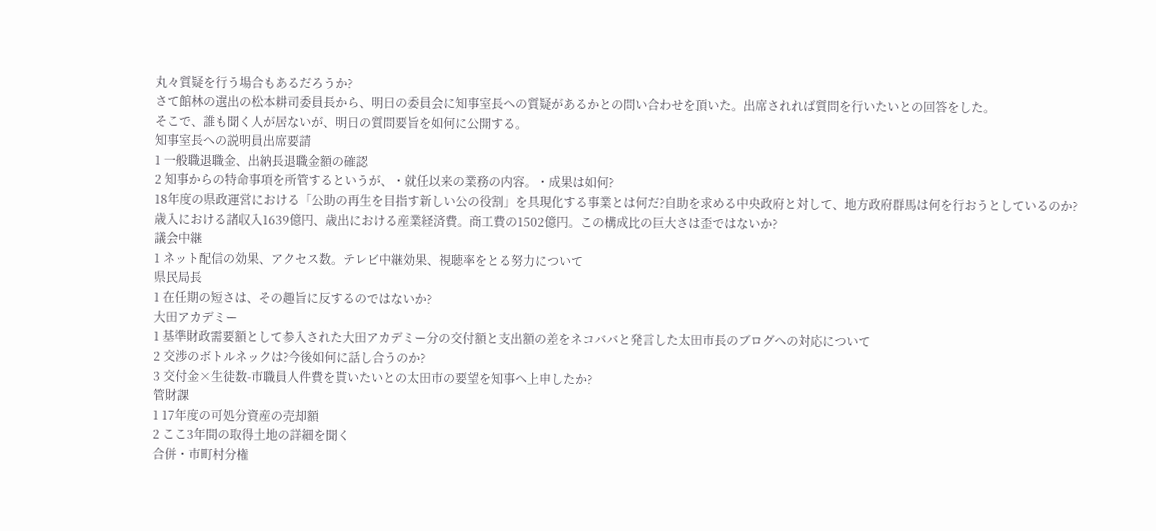丸々質疑を行う場合もあるだろうか?
さて館林の選出の松本耕司委員長から、明日の委員会に知事室長への質疑があるかとの問い合わせを頂いた。出席されれば質問を行いたいとの回答をした。
そこで、誰も聞く人が居ないが、明日の質問要旨を如何に公開する。
知事室長への説明員出席要請
1 一般職退職金、出納長退職金額の確認
2 知事からの特命事項を所管するというが、・就任以来の業務の内容。・成果は如何?
18年度の県政運営における「公助の再生を目指す新しい公の役割」を具現化する事業とは何だ?自助を求める中央政府と対して、地方政府群馬は何を行おうとしているのか?
歳入における諸収入1639億円、歳出における産業経済費。商工費の1502億円。この構成比の巨大さは歪ではないか?
議会中継
1 ネット配信の効果、アクセス数。テレビ中継効果、視聴率をとる努力について
県民局長
1 在任期の短さは、その趣旨に反するのではないか?
大田アカデミー
1 基準財政需要額として参入された大田アカデミー分の交付額と支出額の差をネコババと発言した太田市長のブログへの対応について
2 交渉のボトルネックは?今後如何に話し合うのか?
3 交付金×生徒数-市職員人件費を貰いたいとの太田市の要望を知事へ上申したか?
管財課
1 17年度の可処分資産の売却額
2 ここ3年間の取得土地の詳細を聞く
合併・市町村分権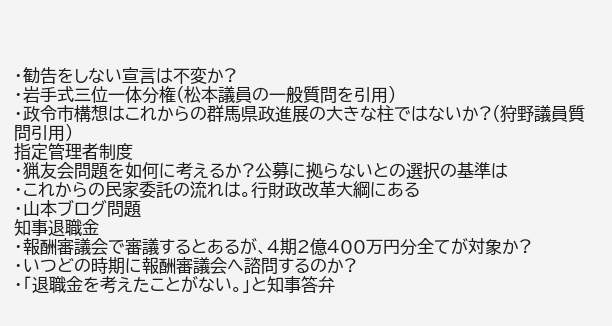・勧告をしない宣言は不変か?
・岩手式三位一体分権(松本議員の一般質問を引用)
・政令市構想はこれからの群馬県政進展の大きな柱ではないか?(狩野議員質問引用)
指定管理者制度
・猟友会問題を如何に考えるか?公募に拠らないとの選択の基準は
・これからの民家委託の流れは。行財政改革大綱にある
・山本ブログ問題
知事退職金
・報酬審議会で審議するとあるが、4期2億400万円分全てが対象か?
・いつどの時期に報酬審議会へ諮問するのか?
・「退職金を考えたことがない。」と知事答弁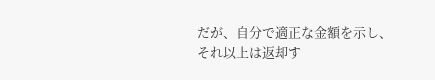だが、自分で適正な金額を示し、それ以上は返却す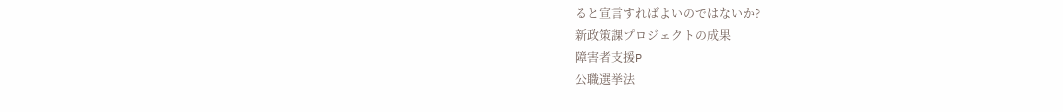ると宣言すればよいのではないか?
新政策課プロジェクトの成果
障害者支援P
公職選挙法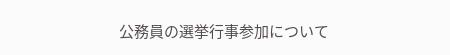公務員の選挙行事参加について